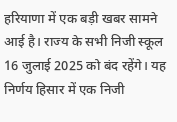हरियाणा में एक बड़ी खबर सामने आई है। राज्य के सभी निजी स्कूल 16 जुलाई 2025 को बंद रहेंगे। यह निर्णय हिसार में एक निजी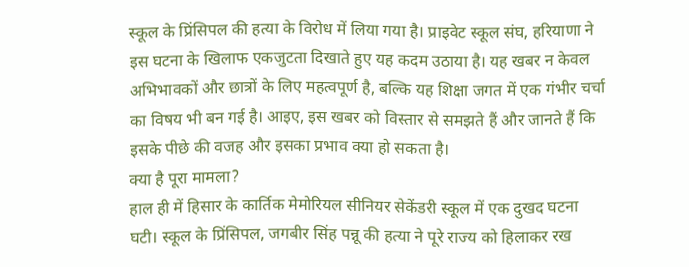स्कूल के प्रिंसिपल की हत्या के विरोध में लिया गया है। प्राइवेट स्कूल संघ, हरियाणा ने इस घटना के खिलाफ एकजुटता दिखाते हुए यह कदम उठाया है। यह खबर न केवल अभिभावकों और छात्रों के लिए महत्वपूर्ण है, बल्कि यह शिक्षा जगत में एक गंभीर चर्चा का विषय भी बन गई है। आइए, इस खबर को विस्तार से समझते हैं और जानते हैं कि इसके पीछे की वजह और इसका प्रभाव क्या हो सकता है।
क्या है पूरा मामला?
हाल ही में हिसार के कार्तिक मेमोरियल सीनियर सेकेंडरी स्कूल में एक दुखद घटना घटी। स्कूल के प्रिंसिपल, जगबीर सिंह पन्नू की हत्या ने पूरे राज्य को हिलाकर रख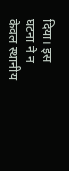दिया। इस घटना ने न केवल स्थानीय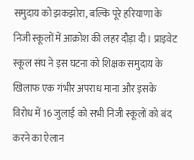समुदाय को झकझोरा, बल्कि पूरे हरियाणा के निजी स्कूलों में आक्रोश की लहर दौड़ा दी। प्राइवेट स्कूल संघ ने इस घटना को शिक्षक समुदाय के खिलाफ एक गंभीर अपराध माना और इसके विरोध में 16 जुलाई को सभी निजी स्कूलों को बंद करने का ऐलान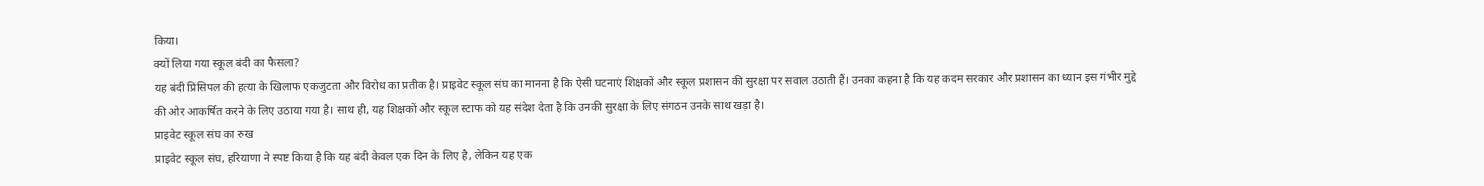किया।
क्यों लिया गया स्कूल बंदी का फैसला?
यह बंदी प्रिंसिपल की हत्या के खिलाफ एकजुटता और विरोध का प्रतीक है। प्राइवेट स्कूल संघ का मानना है कि ऐसी घटनाएं शिक्षकों और स्कूल प्रशासन की सुरक्षा पर सवाल उठाती हैं। उनका कहना है कि यह कदम सरकार और प्रशासन का ध्यान इस गंभीर मुद्दे की ओर आकर्षित करने के लिए उठाया गया है। साथ ही, यह शिक्षकों और स्कूल स्टाफ को यह संदेश देता है कि उनकी सुरक्षा के लिए संगठन उनके साथ खड़ा है।
प्राइवेट स्कूल संघ का रुख
प्राइवेट स्कूल संघ, हरियाणा ने स्पष्ट किया है कि यह बंदी केवल एक दिन के लिए है, लेकिन यह एक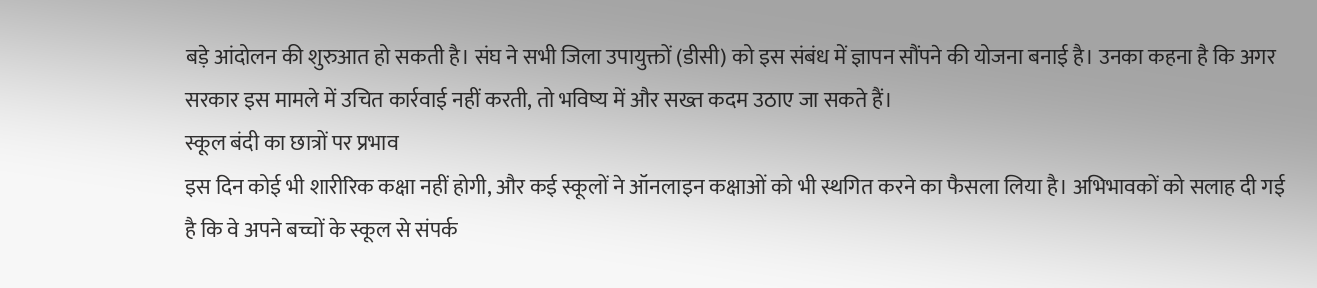बड़े आंदोलन की शुरुआत हो सकती है। संघ ने सभी जिला उपायुक्तों (डीसी) को इस संबंध में ज्ञापन सौंपने की योजना बनाई है। उनका कहना है कि अगर सरकार इस मामले में उचित कार्रवाई नहीं करती, तो भविष्य में और सख्त कदम उठाए जा सकते हैं।
स्कूल बंदी का छात्रों पर प्रभाव
इस दिन कोई भी शारीरिक कक्षा नहीं होगी, और कई स्कूलों ने ऑनलाइन कक्षाओं को भी स्थगित करने का फैसला लिया है। अभिभावकों को सलाह दी गई है कि वे अपने बच्चों के स्कूल से संपर्क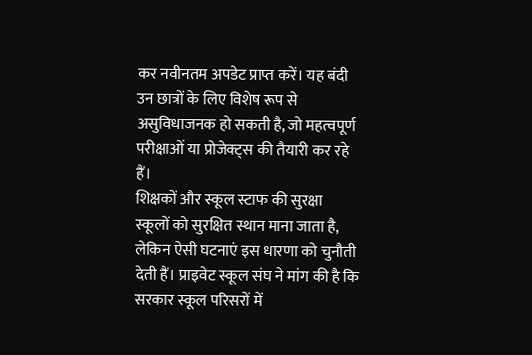कर नवीनतम अपडेट प्राप्त करें। यह बंदी उन छात्रों के लिए विशेष रूप से असुविधाजनक हो सकती है, जो महत्वपूर्ण परीक्षाओं या प्रोजेक्ट्स की तैयारी कर रहे हैं।
शिक्षकों और स्कूल स्टाफ की सुरक्षा
स्कूलों को सुरक्षित स्थान माना जाता है, लेकिन ऐसी घटनाएं इस धारणा को चुनौती देती हैं। प्राइवेट स्कूल संघ ने मांग की है कि सरकार स्कूल परिसरों में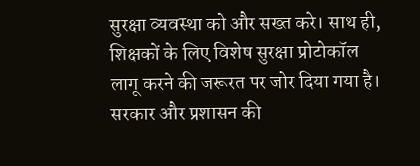सुरक्षा व्यवस्था को और सख्त करे। साथ ही, शिक्षकों के लिए विशेष सुरक्षा प्रोटोकॉल लागू करने की जरूरत पर जोर दिया गया है।
सरकार और प्रशासन की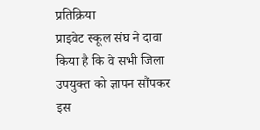प्रतिक्रिया
प्राइवेट स्कूल संघ ने दावा किया है कि वे सभी जिला उपयुक्त को ज्ञापन सौंपकर इस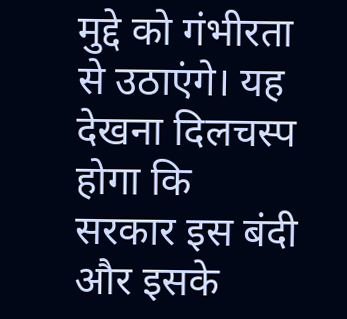मुद्दे को गंभीरता से उठाएंगे। यह देखना दिलचस्प होगा कि सरकार इस बंदी और इसके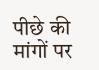पीछे की मांगों पर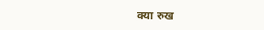क्या रुख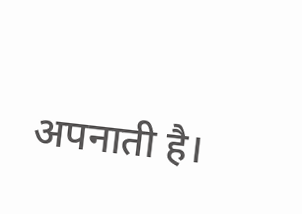अपनाती है।